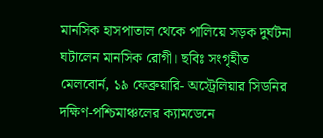মানসিক হাসপাতাল থেকে পালিয়ে সড়ক দুর্ঘটনা ঘটালেন মানসিক রোগী। ছবিঃ সংগৃহীত
মেলবোর্ন, ১৯ ফেব্রুয়ারি- অস্ট্রেলিয়ার সিডনির দক্ষিণ-পশ্চিমাঞ্চলের ক্যামডেনে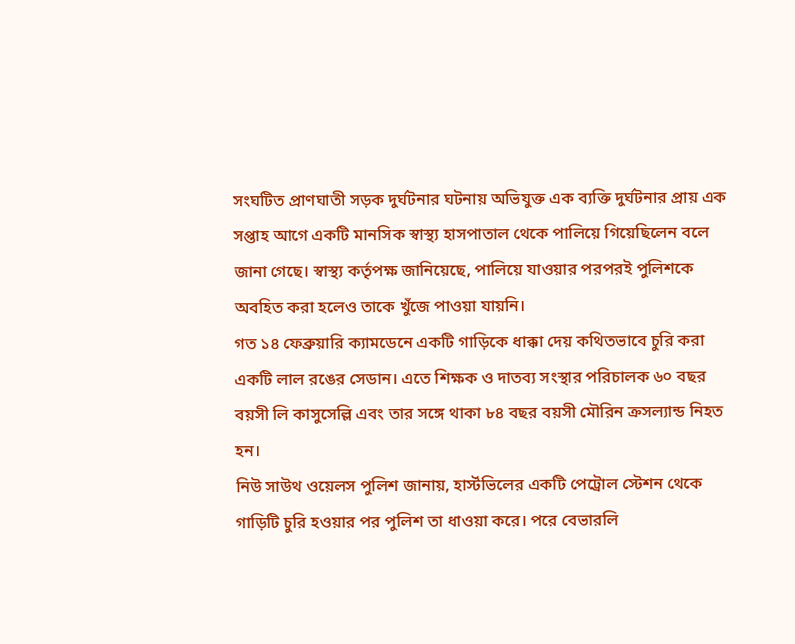সংঘটিত প্রাণঘাতী সড়ক দুর্ঘটনার ঘটনায় অভিযুক্ত এক ব্যক্তি দুর্ঘটনার প্রায় এক সপ্তাহ আগে একটি মানসিক স্বাস্থ্য হাসপাতাল থেকে পালিয়ে গিয়েছিলেন বলে জানা গেছে। স্বাস্থ্য কর্তৃপক্ষ জানিয়েছে, পালিয়ে যাওয়ার পরপরই পুলিশকে অবহিত করা হলেও তাকে খুঁজে পাওয়া যায়নি।
গত ১৪ ফেব্রুয়ারি ক্যামডেনে একটি গাড়িকে ধাক্কা দেয় কথিতভাবে চুরি করা একটি লাল রঙের সেডান। এতে শিক্ষক ও দাতব্য সংস্থার পরিচালক ৬০ বছর বয়সী লি কাসুসেল্লি এবং তার সঙ্গে থাকা ৮৪ বছর বয়সী মৌরিন ক্রসল্যান্ড নিহত হন।
নিউ সাউথ ওয়েলস পুলিশ জানায়, হার্স্টভিলের একটি পেট্রোল স্টেশন থেকে গাড়িটি চুরি হওয়ার পর পুলিশ তা ধাওয়া করে। পরে বেভারলি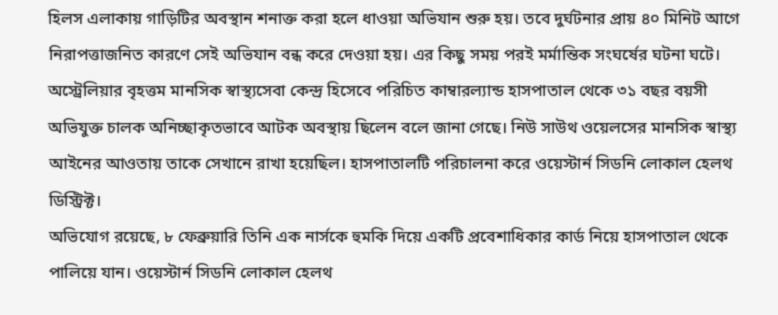হিলস এলাকায় গাড়িটির অবস্থান শনাক্ত করা হলে ধাওয়া অভিযান শুরু হয়। তবে দুর্ঘটনার প্রায় ৪০ মিনিট আগে নিরাপত্তাজনিত কারণে সেই অভিযান বন্ধ করে দেওয়া হয়। এর কিছু সময় পরই মর্মান্তিক সংঘর্ষের ঘটনা ঘটে।
অস্ট্রেলিয়ার বৃহত্তম মানসিক স্বাস্থ্যসেবা কেন্দ্র হিসেবে পরিচিত কাম্বারল্যান্ড হাসপাতাল থেকে ৩১ বছর বয়সী অভিযুক্ত চালক অনিচ্ছাকৃতভাবে আটক অবস্থায় ছিলেন বলে জানা গেছে। নিউ সাউথ ওয়েলসের মানসিক স্বাস্থ্য আইনের আওতায় তাকে সেখানে রাখা হয়েছিল। হাসপাতালটি পরিচালনা করে ওয়েস্টার্ন সিডনি লোকাল হেলথ ডিস্ট্রিক্ট।
অভিযোগ রয়েছে, ৮ ফেব্রুয়ারি তিনি এক নার্সকে হুমকি দিয়ে একটি প্রবেশাধিকার কার্ড নিয়ে হাসপাতাল থেকে পালিয়ে যান। ওয়েস্টার্ন সিডনি লোকাল হেলথ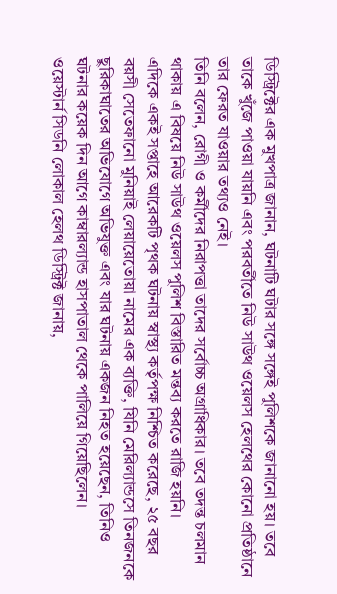ডিস্ট্রিক্টের এক মুখপাত্র জানান, ঘটনাটি ঘটার সঙ্গে সঙ্গেই পুলিশকে জানানো হয়। তবে তাকে খুঁজে পাওয়া যায়নি এবং পরবর্তীতে নিউ সাউথ ওয়েলস হেলথের কোনো প্রতিষ্ঠানে তার ফেরত যাওয়ার তথ্যও নেই।
তিনি বলেন, রোগী ও কর্মীদের নিরাপত্তা তাদের সর্বোচ্চ অগ্রাধিকার। তবে তদন্ত চলমান থাকায় এ বিষয়ে নিউ সাউথ ওয়েলস পুলিশ বিস্তারিত মন্তব্য করতে রাজি হয়নি।
এদিকে একই সপ্তাহে আরেকটি পৃথক ঘটনায় স্বাস্থ্য কর্তৃপক্ষ নিশ্চিত করেছে, ২৫ বছর বয়সী সেতেফানো মুনিয়াই লেয়ায়েতোয়া নামের এক ব্যক্তি, যিনি মেরিল্যান্ডসে তিনজনকে ছুরিকাঘাতের অভিযোগে অভিযুক্ত এবং যার ঘটনায় একজন নিহত হয়েছেন, তিনিও ঘটনার কয়েক দিন আগে কাম্বারল্যান্ড হাসপাতাল থেকে পালিয়ে গিয়েছিলেন।
ওয়েস্টার্ন সিডনি লোকাল হেলথ ডিস্ট্রিক্ট জানায়,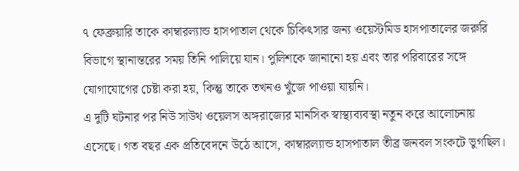৭ ফেব্রুয়ারি তাকে কাম্বারল্যান্ড হাসপাতাল থেকে চিকিৎসার জন্য ওয়েস্টমিড হাসপাতালের জরুরি বিভাগে স্থানান্তরের সময় তিনি পালিয়ে যান। পুলিশকে জানানো হয় এবং তার পরিবারের সঙ্গে যোগাযোগের চেষ্টা করা হয়, কিন্তু তাকে তখনও খুঁজে পাওয়া যায়নি।
এ দুটি ঘটনার পর নিউ সাউথ ওয়েলস অঙ্গরাজ্যের মানসিক স্বাস্থ্যব্যবস্থা নতুন করে আলোচনায় এসেছে। গত বছর এক প্রতিবেদনে উঠে আসে, কাম্বারল্যান্ড হাসপাতাল তীব্র জনবল সংকটে ভুগছিল।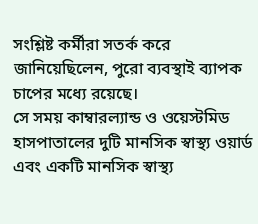সংশ্লিষ্ট কর্মীরা সতর্ক করে জানিয়েছিলেন, পুরো ব্যবস্থাই ব্যাপক চাপের মধ্যে রয়েছে।
সে সময় কাম্বারল্যান্ড ও ওয়েস্টমিড হাসপাতালের দুটি মানসিক স্বাস্থ্য ওয়ার্ড এবং একটি মানসিক স্বাস্থ্য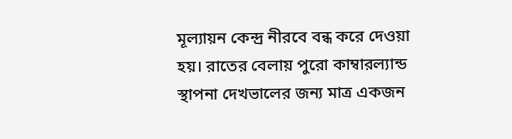মূল্যায়ন কেন্দ্র নীরবে বন্ধ করে দেওয়া হয়। রাতের বেলায় পুরো কাম্বারল্যান্ড স্থাপনা দেখভালের জন্য মাত্র একজন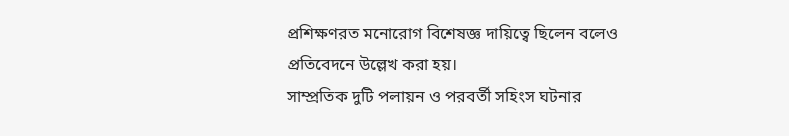প্রশিক্ষণরত মনোরোগ বিশেষজ্ঞ দায়িত্বে ছিলেন বলেও প্রতিবেদনে উল্লেখ করা হয়।
সাম্প্রতিক দুটি পলায়ন ও পরবর্তী সহিংস ঘটনার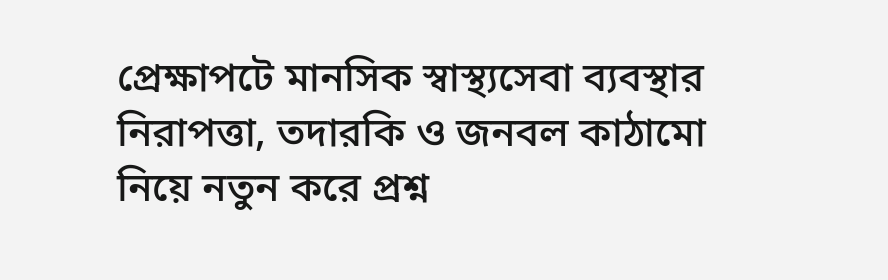প্রেক্ষাপটে মানসিক স্বাস্থ্যসেবা ব্যবস্থার নিরাপত্তা, তদারকি ও জনবল কাঠামো নিয়ে নতুন করে প্রশ্ন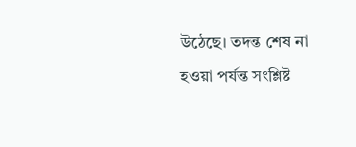উঠেছে। তদন্ত শেষ না হওয়া পর্যন্ত সংশ্লিষ্ট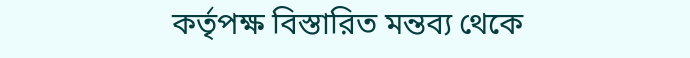কর্তৃপক্ষ বিস্তারিত মন্তব্য থেকে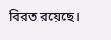বিরত রয়েছে।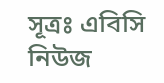সূত্রঃ এবিসি নিউজ